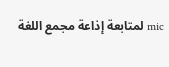mic لمتابعة إذاعة مجمع اللغة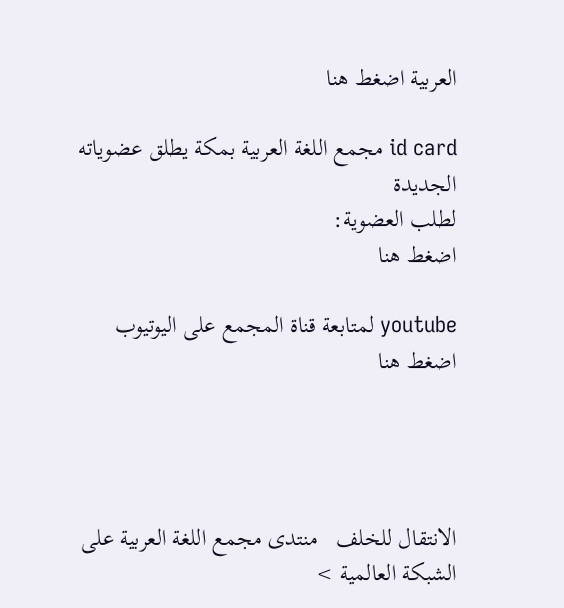العربية اضغط هنا

id card مجمع اللغة العربية بمكة يطلق عضوياته الجديدة
لطلب العضوية:
اضغط هنا

youtube لمتابعة قناة المجمع على اليوتيوب اضغط هنا




الانتقال للخلف   منتدى مجمع اللغة العربية على الشبكة العالمية >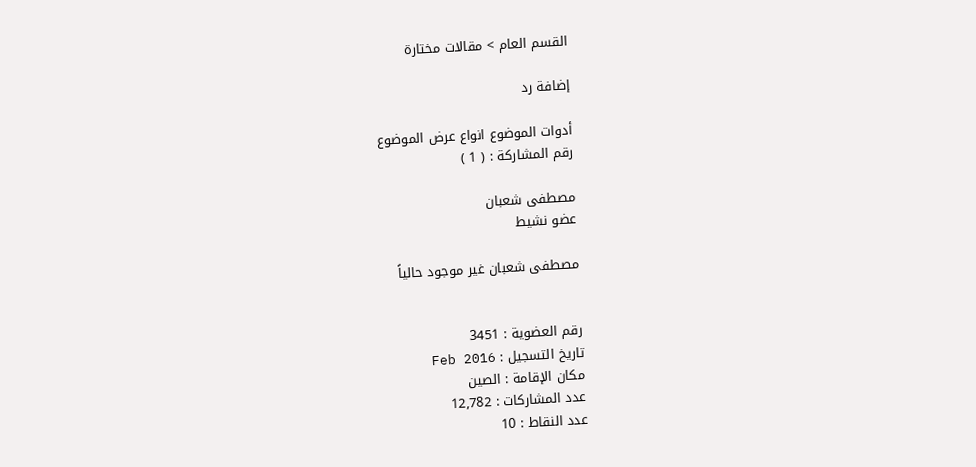القسم العام > مقالات مختارة

إضافة رد

أدوات الموضوع انواع عرض الموضوع
رقم المشاركة : ( 1 )

مصطفى شعبان
عضو نشيط

مصطفى شعبان غير موجود حالياً


رقم العضوية : 3451
تاريخ التسجيل : Feb 2016
مكان الإقامة : الصين
عدد المشاركات : 12,782
عدد النقاط : 10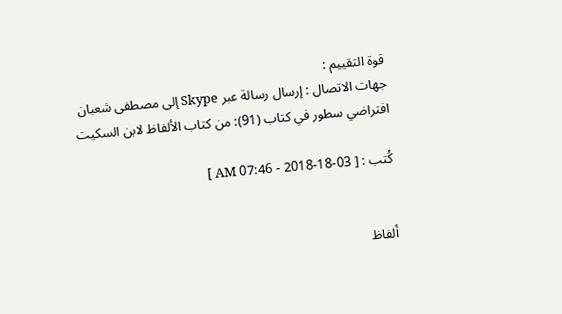قوة التقييم :
جهات الاتصال : إرسال رسالة عبر Skype إلى مصطفى شعبان
افتراضي سطور في كتاب (91): من كتاب الألفاظ لابن السكيت

كُتب : [ 03-18-2018 - 07:46 AM ]


ألفاظ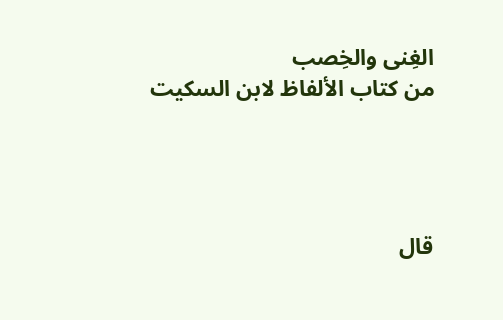الغِنى والخِصب
من كتاب الألفاظ لابن السكيت




قال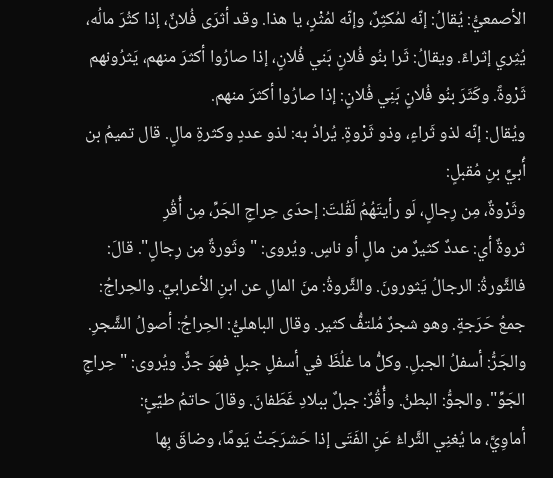الأصمعيُّ: يُقالُ: إنّه لمُكثِرٌ، وإنّه لمُثْرٍ، يا هذا. وقد أثرَى فُلانٌ، إذا كثُرَ مالُه، يُثِري إثراءً. ويقالُ: ثَرا بنُو فُلانٍ بَني فُلانٍ، إذا صارُوا أكثرَ منهم، يَثرُونهم ثَرْوةً. وكَثَرَ بنُو فُلانٍ بَنِي فُلانٍ: إذا صارُوا أكثرَ منهم.
ويُقال: إنّه لذو ثَراءٍ، وذو ثَرْوةٍ. يُرادُ به: لذو عددٍ وكثرةِ مالٍ. قال تميمُ بن أُبيِّ بنِ مُقبلٍ:
وثَرْوةٌ، مِن رِجالٍ، لَو رأيتَهُمُ لَقُلتَ: إحدَى حِراجِ الجَرِّ، مِن أُقُرِ
ثروةٌ أي: عددٌ كثيرٌ من مالٍ أو ناسٍ. ويُروى: "وثَورةٌ مِن رِجالٍ". قالَ: فالثَّورةُ: الرجالُ يَثورونَ. والثَّروةُ: منَ المالِ عن ابنِ الأعرابيِّ. والحِراجُ: جمعُ حَرَجةٍ. وهو شجرٌ مُلتفُّ كثير. وقال الباهليُّ: الحِراجُ: أصولُ الشَّجرِ.
والجَرُّ: أسفلُ الجبلِ. وكلُّ ما غلُظَ في أسفلِ جبلٍ فهوَ جرٌّ. ويُروى: "حِراجِ الجَوِّ". والجوُّ: البطنُ. وأُقُرٌ: جبلٌ ببلادِ غَطَفانَ. وقالَ حاتمُ طيّئٍ:
أماوِيَّ، ما يُغنِي الثَّراءُ عَنِ الفَتَى إذا حَشرَجَتْ يَومًا، وضاقَ بِها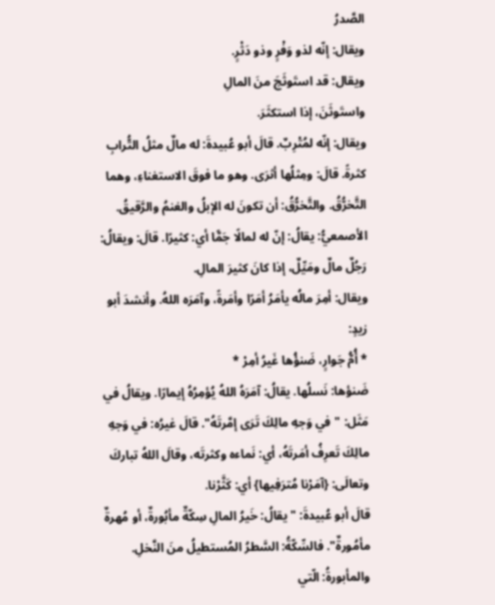الصَّدرُ
ويقال: إنّه لذو وَفْرٍ وذو دَثْرٍ.
ويقال: قد استَوثَجَ منَ المالِ
واستَوثَنَ، إذا استكثَرَ.
ويقال: إنّه لمُتْرِبٌ. قالَ أبو عُبيدةَ: له مالٌ مثلُ التُّرابِ كثرةً. قالَ: ومِثلُها أثرَى. وهو ما فوقَ الاستغناءِ، وهما التَّخرُّقُ. والتَّخرُّقُ: أن تكونَ له الإبلُ والغنمُ والرَّقيقُ.
الأصمعيُّ: يقالُ: إنّ له لمالًا جَمًّا أي: كثيرًا. قالَ: ويقالُ: رَجُلٌ مالٌ ومَيِّلٌ، إذا كانَ كثيرَ المالِ.
ويقال: أمِرَ مالُه يأمَرُ أمَرًا وأمَرةً، وآمَرَه اللهُ. وأنشدَ أبو زيدٍ:
* أُمُّ جَوارٍ، ضَنؤُها غَيرُ أمِرْ *
ضَنؤها: نَسلُها. يقالُ: آمَرَهُ اللهُ يُؤمِرُهُ إيمارًا. ويقالُ في مَثَل: "في وَجهِ مالِكَ تَرَى إمَّرتَهُ". قالَ غيرُه: في وَجهِ مالِكَ تَعرِفُ أمَرتَهُ، أي: نَماءه وكثرتَه، وقالَ اللهُ تباركَ وتعالَى: {آمَرْنا مُترَفِيها} أي: كَثَّرْنا.
قالَ أبو عُبيدةَ: "يقالُ: خَيرُ المالِ سِكّةٌ مأبُورةٌ، أو مُهرةٌ مأمُورةٌ". فالسِّكّةُ: السَّطرُ المُستطيلُ منَ النَّخلِ. والمأبورةُ: الّتي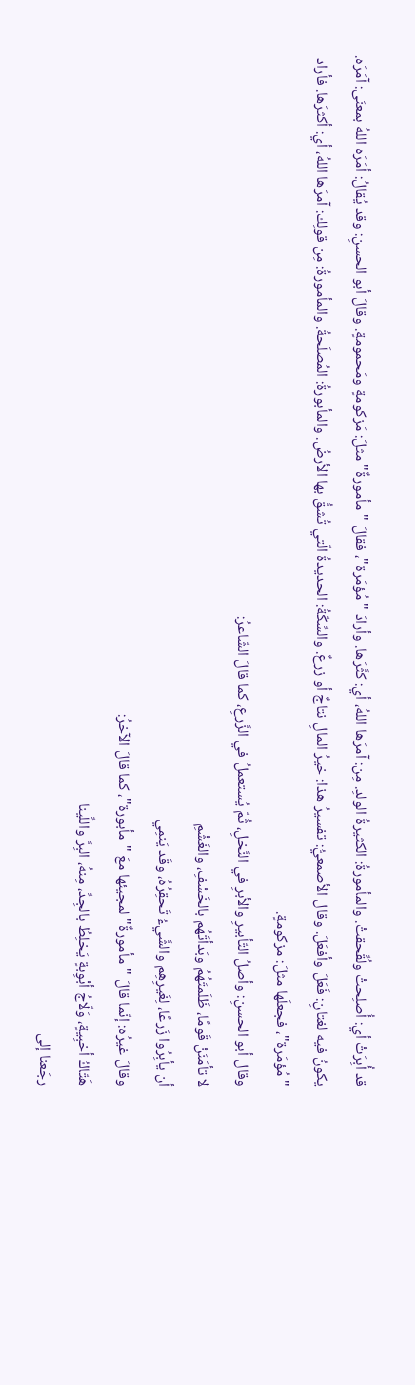قد أُبِرَتْ أي: أُصلِحتْ ولُقِّحقتْ. والمأمورةُ: الكثيرةُ الولدِ. مِن: آمرَها اللهُ، أي: كثَّرَها. وأرادَ "مُؤمَرة"، فقالَ "مأمورةٌ" مثلَ: مَزكومةٍ ومَحمومةٍ. وقالَ أبو الحسنِ: وقد يُقالُ: أمَرَه اللهُ بمعنَى: آمَرَه. يكونُ فيه لغتانِ: فَعَلَ وأفعَلَ. وقال الأصمعيُّ: تفسيرُ هذا: خيرُ المالِ نتاجٌ أو زرعٌ. والسِّكّةُ: الحديدةُ الّتي تُشقُّ بها الأرضُ. والمأبورةُ: المُصلَحةُ. والمأمورةُ: مِن قولِك: آمرَها اللهُ، أي: أكثرَها. فأراد "مُؤمَرة"، فجعلَها مثلَ: مزكومةٍ.
وقال أبو الحسنِ: وأصلُ التّأبيرِ والأبرِ في النَّخلِ، ثُمّ يُستعملُ في الزَّرعِ، كما قالَ الشّاعرُ:
لا تأمَنَنْ قَومًا، ظَلَمتَهُمُ وبَدأتَهُم بالخَسْفِ، والغَشْمِ
أن يأبِرُوا زَرعًا، لِغَيرِهِم والشَّيءُ تَحقِرُهُ، وقَد يَنمِي
وقالَ غيرُه: إنّما قالَ "مأمورةٌ" لمجيئها معَ "مأبورة"، كما قالَ الآخرُ:
هَتّاكُ أخبِيةٍ، وَلّاجُ أبْوِبةٍ يَخلِطُ بالجِدِّ، مِنهُ، البِرَّ واللِّينا
رجَعنا إلى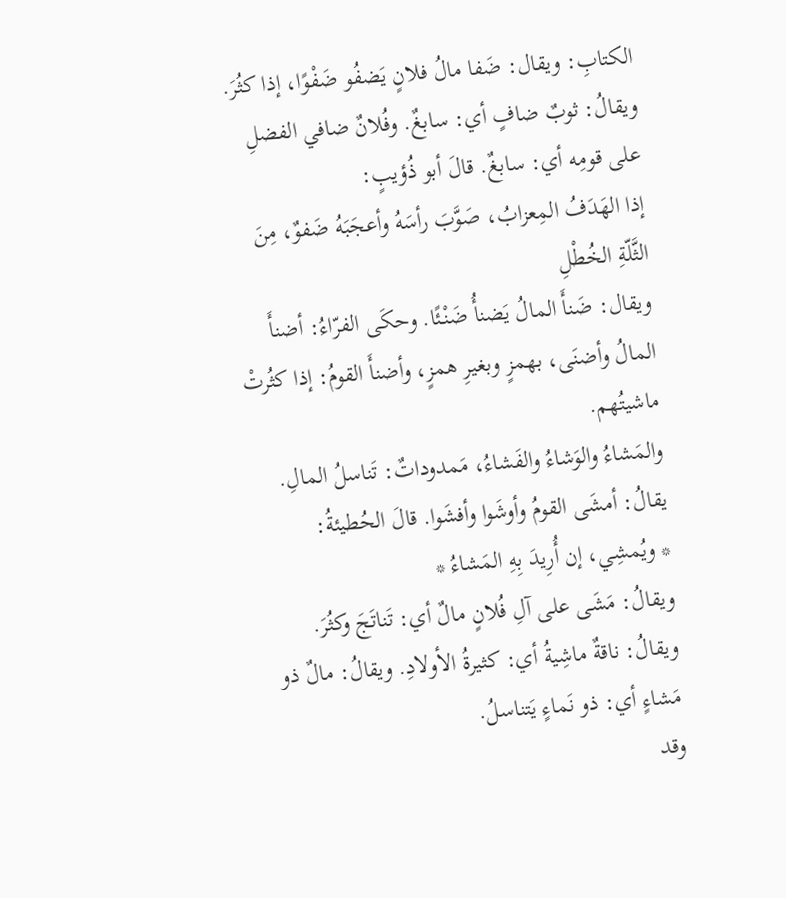الكتابِ: ويقال: ضَفا مالُ فلانٍ يَضفُو ضَفْوًا، إذا كثُرَ. ويقالُ: ثوبٌ ضافٍ أي: سابغٌ. وفُلانٌ ضافي الفضلِ على قومِه أي: سابغٌ. قالَ أبو ذُؤيبٍ:
إذا الهَدَفُ المِعزابُ، صَوَّبَ رأسَهُ وأعجَبَهُ ضَفوٌ، مِنَ الثَّلّةِ الخُطْلِ
ويقال: ضَنأَ المالُ يَضنأُ ضَنْئًا. وحكَى الفرّاءُ: أضنأَ المالُ وأضنَى، بهمزٍ وبغيرِ همزٍ، وأضنأَ القومُ: إذا كثُرتْ ماشيتُهم.
والمَشاءُ والوَشاءُ والفَشاءُ، مَمدوداتٌ: تَناسلُ المالِ. يقالُ: أمشَى القومُ وأوشَوا وأفشَوا. قالَ الحُطيئةُ:
* ويُمشِي، إن أُرِيدَ بِهِ المَشاءُ *
ويقالُ: مَشَى على آلِ فُلانٍ مالٌ أي: تَناتَجَ وكثُرَ. ويقالُ: ناقةٌ ماشِيةُ أي: كثيرةُ الأولادِ. ويقالُ: مالٌ ذو مَشاءٍ أي: ذو نَماءٍ يَتناسلُ.
وقد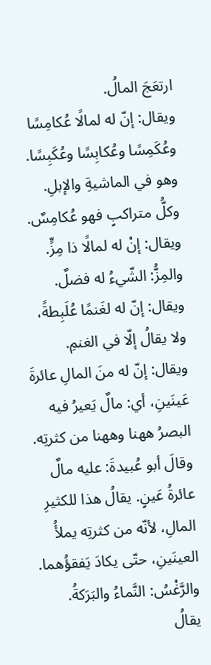ارتعَجَ المالُ.
ويقال: إنّ له لمالًا عُكامِسًا وعُكَمِسًا وعُكابِسًا وعُكَبِسًا. وهو في الماشيةِ والإبلِ. وكلُّ متراكبٍ فهو عُكامِسٌ.
ويقال: إنْ له لمالًا ذا مِزٍّ. والمِزُّ: الشّيءُ له فضلٌ.
ويقال: إنّ له لغَنمًا عُلَبِطةً، ولا يقالُ إلّا في الغنمِ.
ويقال: إنّ له منَ المالِ عائرةَ عَينَينِ، أي: مالٌ يَعيرُ فيه البصرُ ههنا وههنا من كثرتِه. وقالَ أبو عُبيدةَ: عليه مالٌ عائرةُ عَينٍ. يقالُ هذا للكثيرِ المالِ، لأنّه من كثرتِه يملأُ العينَينِ، حتّى يكادَ يَفقؤُهما.
والرَّغْسُ: النَّماءُ والبَرَكةُ. يقالُ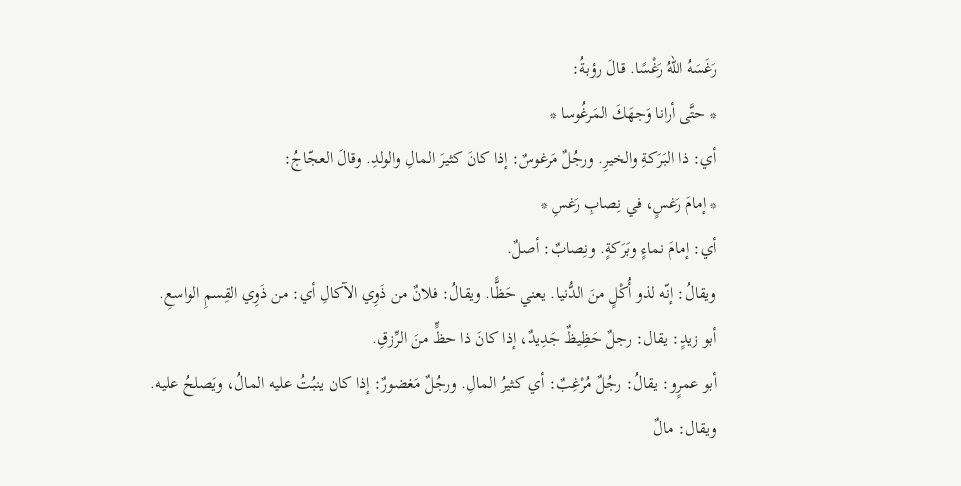رَغَسَهُ اللهُ رَغْسًا. قالَ رؤبةُ:
* حتَّى أرانا وَجهَكَ المَرغُوسا *
أي: ذا البَرَكةِ والخيرِ. ورجُلٌ مَرغوسٌ: إذا كانَ كثيرَ المالِ والولدِ. وقالَ العجّاجُ:
* إمامَ رَغسٍ، في نِصابِ رَغسِ *
أي: إمامَ نماءٍ وبَرَكةٍ. ونِصابٌ: أصلٌ.
ويقالُ: إنّه لذو أُكْلٍ منَ الدُّنيا. يعني حَظًّا. ويقالُ: فلانٌ من ذَوِي الآكالِ أي: من ذَوِي القِسمِ الواسعِ.
أبو زيدٍ: يقال: رجلٌ حَظِيظٌ جَدِيدٌ، إذا كانَ ذا حظٍّ منَ الرِّزقِ.
أبو عمرٍو: يقالُ: رجُلٌ مُرْغِبٌ: أي كثيرُ المالِ. ورجُلٌ مَغضورٌ: إذا كان ينبُتُ عليه المالُ، ويَصلحُ عليه.
ويقال: مالٌ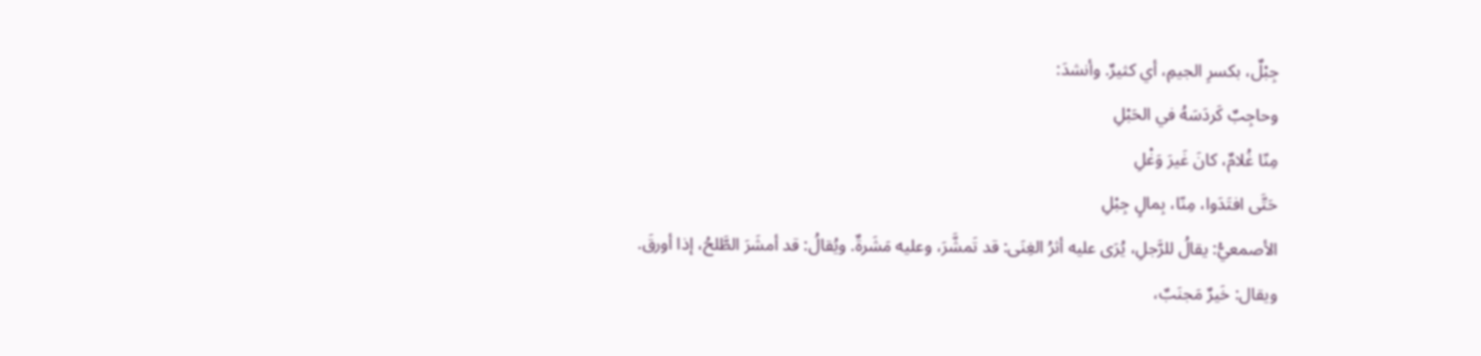جِبْلٌ، بكسرِ الجيمِ، أي كثيرٌ. وأنشدَ:
وحاجِبٌ كَردَسَهُ في الحَبْلِ
مِنّا غُلامٌ، كانَ غَيرَ وَغْلِ
حَتَّى افتَدَوا، مِنّا، بِمالٍ جِبْلِ
الأصمعيُّ: يقالُ للرَّجلِ، يُرَى عليه أثرُ الغِنَى: قد تَمشَّرَ، وعليه مَشَرةٌ. ويُقالُ: قد أمشَرَ الطَّلحُ، إذا أورقَ.
ويقال: خَيرٌ مَجنَبٌ،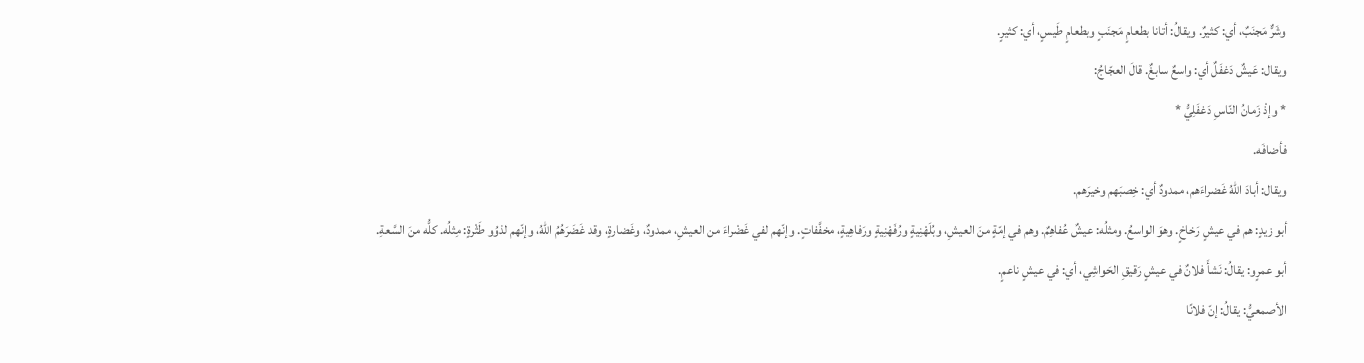وشَرٌّ مَجنَبٌ، أي: كثيرٌ. ويقالُ: أتانا بطعامٍ مَجنَبٍ وبطعامٍ طَيسٍ، أي: كثيرٍ.
ويقال: عَيشٌ دَغفَلٌ أي: واسعٌ سابغٌ. قالَ العجّاجُ:
* وإذْ زَمانُ النّاسِ دَغفَلِيُّ *
فأضافَه.
ويقال: أبادَ اللهُ غَضراءَهم، ممدودٌ أي: خِصبَهم وخيرَهم.
أبو زيدٍ: هم في عيشٍ رَخاخٍ. وهوَ الواسعُ. ومثلُه: عيشٌ عُفاهِمٌ. وهم في إمّةٍ منَ العيشِ، وبُلَهْنِيةٍ ورُفَهْنِيةٍ ورَفاهِيةٍ، مخفَّفاتٍ. وإنّهم لفي غَضْراءَ من العيشِ، ممدودٌ، وغَضارةٍ، وقد غَضَرَهُمُ اللهُ، وإنّهم لذوُو طَثْرةٍ: مِثلُه. كلُّه منَ السَّعةِ.
أبو عمرٍو: يقالُ: نَشأَ فلانٌ في عيشٍ رَقيقِ الحَواشِي، أي: في عيشٍ ناعمٍ.
الأصمعيُّ: يقالُ: إنّ فلانًا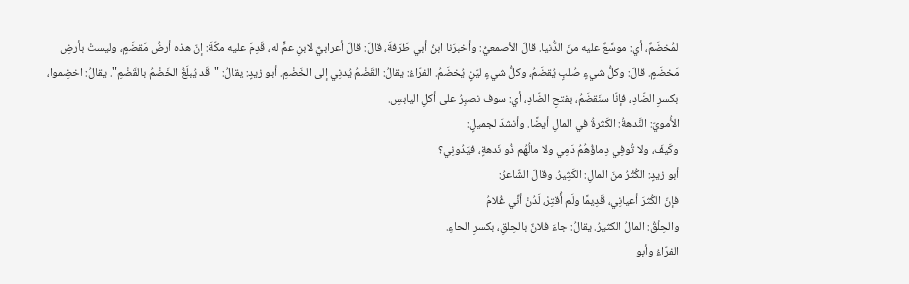لمُخضَمٌ، أي: موسَّعٌ عليه منَ الدُّنيا. قالَ الأصمعيُّ: وأخبرَنا ابنُ أبي طَرَفةَ، قالَ: قالَ أعرابيٌّ لابنِ عمٍّ له، قَدِمَ عليه مكّةَ: إنّ هذه أرضُ مَقضَمٍ، وليستْ بأرضِ مَخضَمٍ. قالَ: وكلُّ شيءٍ صُلبٍ يُقضَمُ، وكلُّ شيءٍ ليّنٍ يُخضَمُ. الفرّاءُ: يقالُ: القَضْمُ يُدنِي إلى الخَضْمِ. أبو زيدٍ: يقالُ: "قَد يُبلَغُ الخَضْمُ بالقَضْمِ". يقالُ: اخضِموا، بكسرِ الضّادِ، فإنّا سنَقضَمُ، بفتحِ الضّادِ، أي: سوف نصبِرُ على أكلِ اليابسِ.
الأُمويّ: النَّدهةُ: الكَثرةُ في المالِ أيضًا. وأنشدَ لجميلٍ:
وكَيفَ، ولا تُوفِي دِماؤُهُمُ دَمِي ولا مالُهُم ذُو نَدهةٍ، فيَدُونِي؟
أبو زيدٍ: الكُثْرُ منَ المالِ: الكَثِيرُ. وقالَ الشّاعرُ:
فإنّ الكُثرَ أعيانِي، قَدِيمًا ولَم أُقتِرْ، لَدُنْ أنِّي غُلامُ
والحِلْقُ: المالُ الكثيرُ. يقالُ: جاءَ فلانٌ بالحِلقِ، بكسرِ الحاءِ.
الفرّاءُ وأبو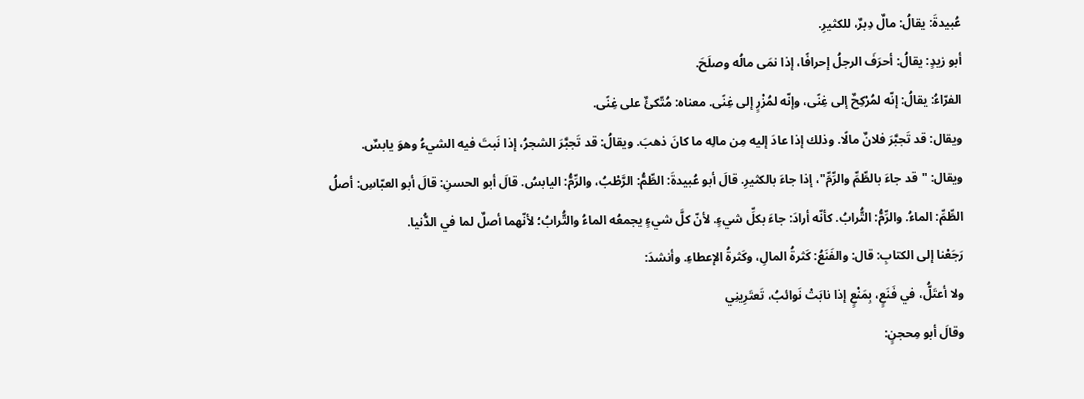عُبيدةَ: يقالُ: مالٌ دِبرٌ، للكثيرِ.
أبو زيدٍ: يقالُ: أحرَفَ الرجلُ إحرافًا، إذا نمَى مالُه وصلَحَ.
الفرّاءُ: يقالُ: إنّه لمُرْكِحٌ إلى غِنًى، وإنّه لمُزْرٍ إلى غِنًى. معناه: مُتّكئٌ على غِنًى.
ويقال: قد تَجبَّرَ فلانٌ مالًا. وذلك إذا عادَ إليه مِن مالِه ما كانَ ذهبَ. ويقالُ: قد تَجبَّرَ الشجرُ، إذا نَبتَ فيه الشيءُ وهوَ يابسٌ.
ويقال: "قد جاءَ بالطِّمِّ والرِّمِّ"، إذا جاءَ بالكثيرِ. قالَ أبو عُبيدةَ: الطِّمُّ: الرَّطْبُ، والرِّمُّ: اليابسُ. قالَ أبو الحسنِ: قالَ أبو العبّاسِ: أصلُ الطِّمِّ: الماءُ. والرِّمُّ: التُّرابُ. كأنّه أرادَ: جاءَ بكلِّ شيءٍ. لأنّ كلَّ شيءٍ يجمعُه الماءُ والتُّرابُ؛ لأنّهما أصلٌ لما في الدُّنيا.
رَجَعْنا إلى الكتابِ: قال: والفَنَعُ: كَثرةُ المالِ، وكَثرةُ الإعطاءِ. وأنشدَ:
ولا أعتَلُّ، في فَنَعٍ، بِمَنْعٍ إذا نابَتْ نَوائبُ، تَعتَرِينِي
وقالَ أبو مِحجنٍ: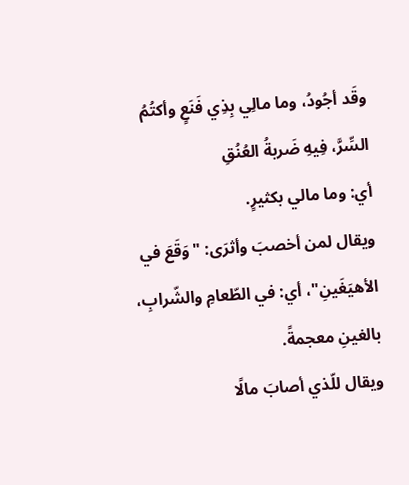وقَد أجُودُ، وما مالِي بِذِي فَنَعٍ وأكتُمُ السِّرَّ، فِيهِ ضَربةُ العُنُقِ
أي: وما مالي بكثيرٍ.
ويقال لمن أخصبَ وأثرَى: "وَقَعَ في الأهيَغَينِ"، أي: في الطّعامِ والشّرابِ، بالغينِ معجمةً.
ويقال للّذي أصابَ مالًا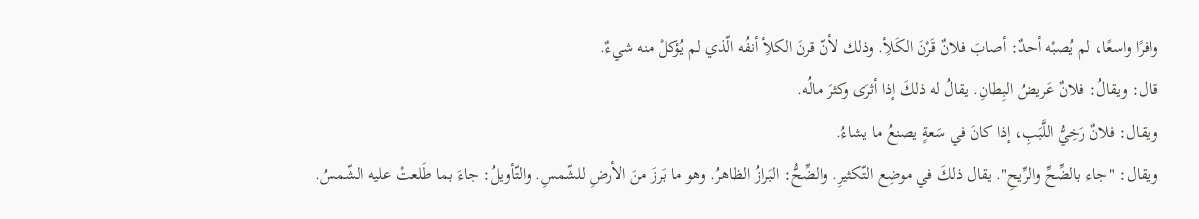وافرًا واسعًا، لم يُصبْه أحدٌ: أصابَ فلانٌ قَرْنَ الكَلأِ. وذلك لأنّ قرنَ الكلأِ أنفُه الّذي لم يُؤكلْ منه شيءٌ.
قال: ويقالُ: فلانٌ عَريضُ البِطانِ. يقالُ له ذلكَ إذا أثرَى وكثرَ مالُه.
ويقال: فلانٌ رَخِيُّ اللَّبَبِ، إذا كانَ في سَعةٍ يصنعُ ما يشاءُ.
ويقال: "جاء بالضِّحِّ والرِّيحِ". يقال ذلكَ في موضِع التّكثيرِ. والضِّحُّ: البَرازُ الظاهرُ. وهو ما بَرزَ منَ الأرضِ للشّمسِ. والتّأويلُ: جاءَ بما طَلعتْ عليه الشّمسُ.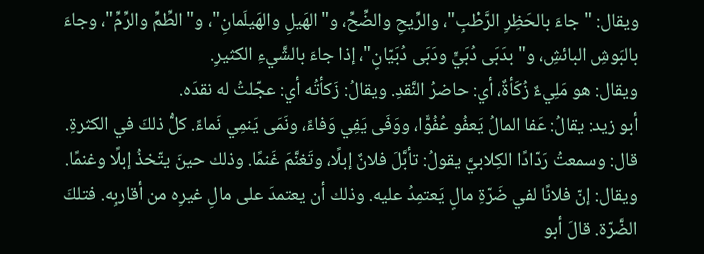ويقال: "جاءَ بالحَظِرِ الرَّطْبِ"، والرِّيحِ والضِّحِّ، و"الهَيلِ والهَيلَمانِ"، و"الطِّمِّ والرِّمِّ"، وجاءَ بالبَوشِ البائشِ، و"بدَبَى دُبَيٍّ ودَبَى دُبَيّانٍ"، إذا جاءَ بالشَّيءِ الكثيرِ.
ويقال: هو مَلِيءٌ زُكَأةٌ، أي: حاضرُ النَّقدِ. ويقالُ: زَكأتُه أي: عجّلتُ له نقدَه.
أبو زيد: يقالُ: عَفا المالُ يَعفُو عُفُوًّا، ووَفَى يَفِي وَفاءً، ونَمَى يَنمِي نَماءً. كلُّ ذلكَ في الكثرةِ.
قال: وسمعتُ رَدّادًا الكِلابيَّ يقولُ: تأبَّلَ فلانٌ إبلًا، وتَغنَّمَ غَنمًا. وذلك حينَ يتّخذُ إبلًا وغنمًا.
ويقال: إنّ فلانًا لفي ضَرّةِ مالٍ يَعتمِدُ عليه. وذلك أن يعتمدَ على مالِ غيرِه من أقاربِه. فتلكَ الضَّرّة. قالَ أبو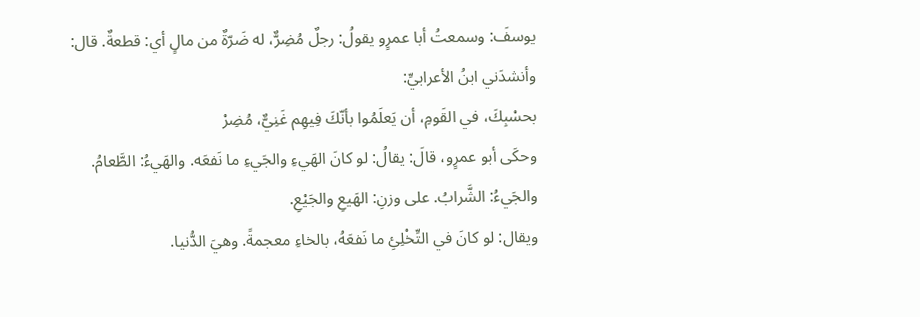يوسفَ: وسمعتُ أبا عمرٍو يقولُ: رجلٌ مُضِرٌّ، له ضَرّةٌ من مالٍ أي: قطعةٌ. قال: وأنشدَني ابنُ الأعرابيِّ:
بحسْبِكَ، في القَومِ، أن يَعلَمُوا بأنّكَ فِيهِم غَنِيٌّ، مُضِرْ
وحكَى أبو عمرٍو، قالَ: يقالُ: لو كانَ الهَيءِ والجَيءِ ما نَفعَه. والهَيءُ: الطَّعامُ. والجَيءُ: الشَّرابُ. على وزنِ: الهَيعِ والجَيْعِ.
ويقال: لو كانَ في التِّخْلِئِ ما نَفعَهُ، بالخاءِ معجمةً. وهيَ الدُّنيا.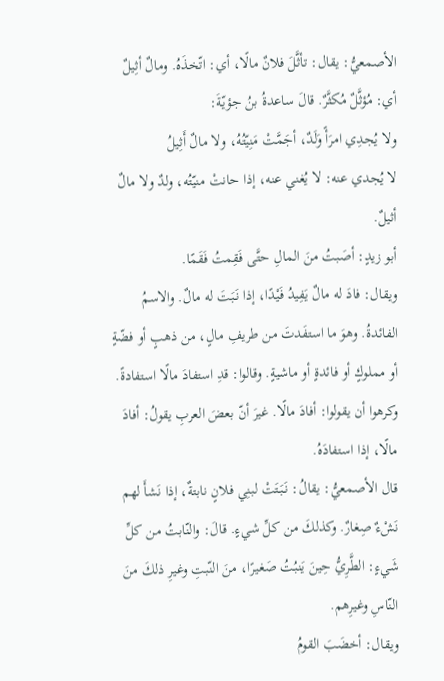الأصمعيُّ: يقال: تأثَّلَ فلانٌ مالًا، أي: اتّخذَهُ. ومالٌ أثِيلٌ أي: مُؤثَّلٌ مُكثَّرٌ. قالَ ساعدةُ بنُ جؤيّةَ:
ولا يُجدِي امرَأً وَلَدٌ، أجَمَّتْ مَنِيّتُهُ، ولا مالٌ أَثِيلُ
لا يُجدي عنه: لا يُغني عنه، إذا حانتْ منيّتُه، ولدٌ ولا مالٌ أثيلٌ.
أبو زيدٍ: أصَبتُ منَ المالِ حتَّى فَقِمتُ فَقَمًا.
ويقال: فادَ له مالٌ يَفِيدُ فَيْدًا، إذا نَبَتَ له مالٌ. والاسمُ الفائدةُ. وهوَ ما استفَدتَ من طريفِ مالٍ، من ذهبٍ أو فضّةٍ أو مملوكٍ أو فائدةٍ أو ماشيةٍ. وقالوا: قدِ استفادَ مالًا استفادةً. وكرهوا أن يقولوا: أفادَ مالًا. غيرَ أنّ بعضَ العربِ يقولُ: أفادَ مالًا، إذا استفادَهُ.
قال الأصمعيُّ: يقالُ: نَبَتَتْ لبنِي فلانٍ نابتةٌ، إذا نَشأَ لهم نَشْءٌ صِغارٌ. وكذلكَ من كلِّ شيءٍ. قالَ: والنّابتُ من كلِّ شَيءٍ: الطَّرِيُّ حِينَ يَنبُتُ صَغيرًا، منَ النّبتِ وغيرِ ذلكَ منَ النّاسِ وغيرِهم.
ويقال: أخضَبَ القومُ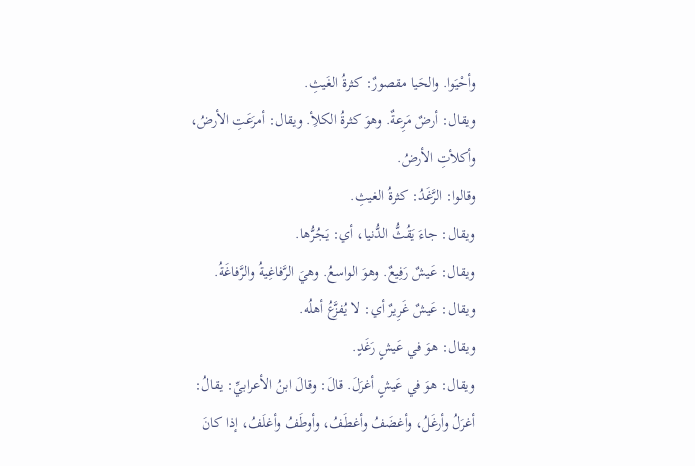وأحْيَوا. والحَيا مقصورٌ: كثرةُ الغَيثِ.
ويقال: أرضٌ مَرِعةٌ. وهوَ كثرةُ الكلأِ. ويقال: أمرَعَتِ الأرضُ، وأكلأتِ الأرضُ.
وقالوا: الرَّغَدُ: كثرةُ الغيثِ.
ويقال: جاءَ يَقُثُّ الدُّنيا، أي: يَجُرُّها.
ويقال: عَيشٌ رَفِيعٌ. وهوَ الواسعُ. وهيَ الرَّفاغِيةُ والرَّفاغَةُ.
ويقال: عَيشٌ غَرِيرٌ أي: لا يُفزَّعُ أهلُه.
ويقال: هوَ في عَيشٍ رَغَدٍ.
ويقال: هوَ في عَيشٍ أغرَلَ. قالَ: وقالَ ابنُ الأعرابيِّ: يقالُ: أغرَلُ وأرغَلُ، وأغضَفُ وأغطَفُ، وأوطَفُ وأغلَفُ، إذا كانَ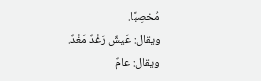مُخصِبًا.
ويقال: عَيشٌ رَغْدٌ مَغْدٌ.
ويقال: عامٌ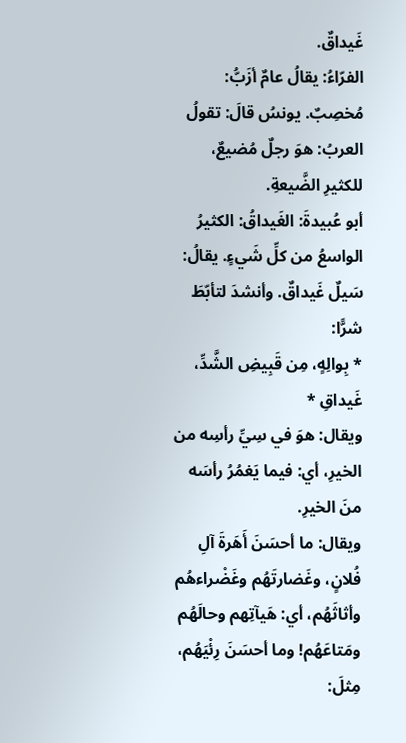غَيداقٌ.
الفرّاءُ: يقالُ عامٌ أزَبُّ: مُخصِبٌ. يونسُ قالَ: تقولُ العربُ: هوَ رجلٌ مُضيعٌ، للكثيرِ الضَّيعةِ.
أبو عُبيدةَ: الغَيداقُ: الكثيرُ الواسعُ من كلِّ شَيءٍ. يقالُ: سَيلٌ غَيداقٌ. وأنشدَ لتأبّطَ شرًّا:
* بِوالِهٍ، مِن قَبِيضِ الشَّدِّ، غَيداقِ *
ويقال: هوَ في سِيِّ رأسِه من الخيرِ، أي: فيما يَغمُرُ رأسَه منَ الخيرِ.
ويقال: ما أحسَنَ أَهَرةَ آلِ فُلانٍ، وغَضارتَهُم وغَضْراءهُم وأثاثَهُم، أي: هَيآتِهم وحالَهُم ومَتاعَهُم! وما أحسَنَ رِئْيَهُم، مِثلَ: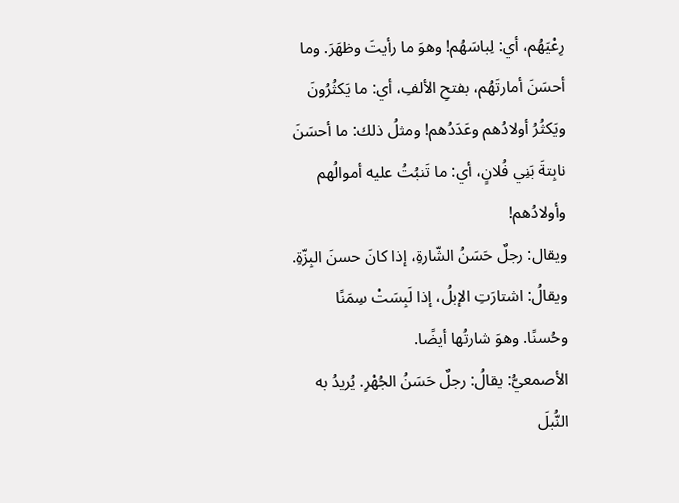رِعْيَهُم، أي: لِباسَهُم! وهوَ ما رأيتَ وظهَرَ. وما أحسَنَ أمارتَهُم، بفتحِ الألفِ، أي: ما يَكثُرُونَ ويَكثُرُ أولادُهم وعَدَدُهم! ومثلُ ذلك: ما أحسَنَ نابِتةَ بَنِي فُلانٍ، أي: ما تَنبُتُ عليه أموالُهم وأولادُهم!
ويقال: رجلٌ حَسَنُ الشّارةِ، إذا كانَ حسنَ البِزّةِ. ويقالُ: اشتارَتِ الإبلُ، إذا لَبِسَتْ سِمَنًا وحُسنًا. وهوَ شارتُها أيضًا.
الأصمعيُّ: يقالُ: رجلٌ حَسَنُ الجُهْرِ. يُريدُ به النُّبلَ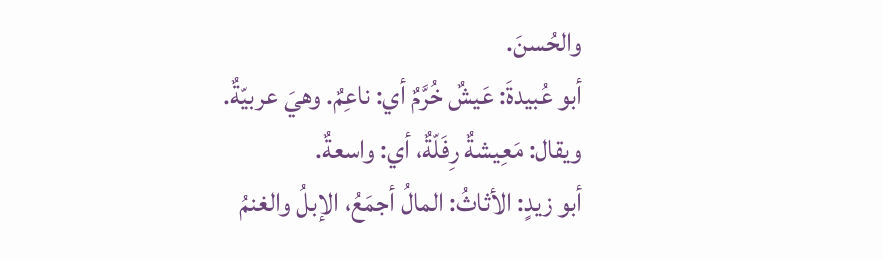والحُسنَ.
أبو عُبيدةَ: عَيشٌ خُرَّمٌ أي: ناعِمٌ. وهيَ عربيّةٌ.
ويقال: مَعِيشةٌ رِفَلّةٌ، أي: واسعةٌ.
أبو زيدٍ: الأثاثُ: المالُ أجمَعُ، الإبلُ والغنمُ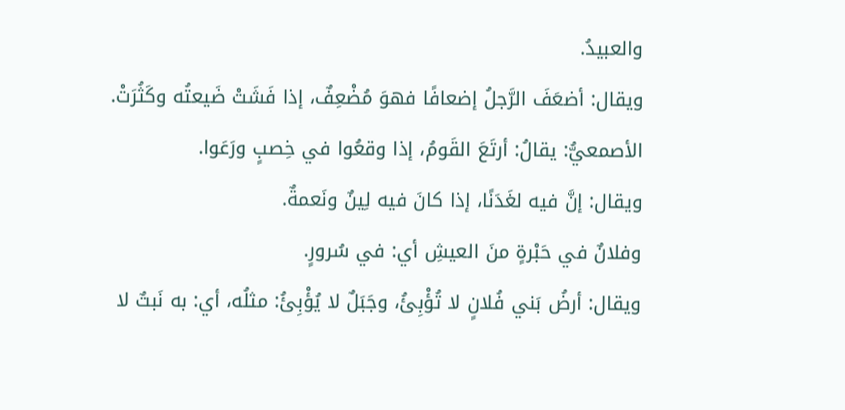والعبيدُ.
ويقال: أضعَفَ الرَّجلُ إضعافًا فهوَ مُضْعِفٌ، إذا فَشَتْ ضَيعتُه وكَثُرَتْ.
الأصمعيُّ: يقالُ: أرتَعَ القَومُ، إذا وقعُوا في خِصبٍ ورَعَوا.
ويقال: إنَّ فيه لغَدَنًا، إذا كانَ فيه لِينٌ ونَعمةٌ.
وفلانٌ في حَبْرةٍ منَ العيشِ أي: في سُرورٍ.
ويقال: أرضُ بَني فُلانٍ لا تُؤْبِئُ، وجَبَلٌ لا يُؤْبِئُ: مثلُه، أي: به نَبتٌ لا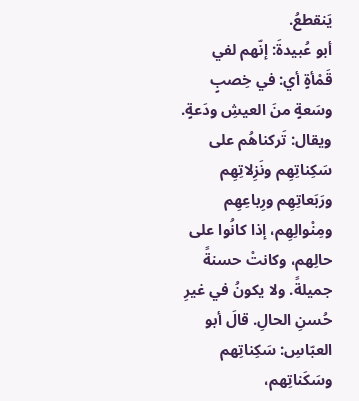يَنقطعُ.
أبو عُبيدةَ: إنّهم لفي قَمْأةٍ أي: في خِصبٍ وسَعةٍ منَ العيشِ ودَعةٍ.
ويقال: تَركناهُم على سَكِناتِهِم ونَزِلاتِهِم ورَبَعاتِهِم ورِباعِهِم ومِنْوالِهِم، إذا كانُوا على حالِهم، وكانتْ حسنةً جميلةً. ولا يكونُ في غيرِ حُسنِ الحالِ. قالَ أبو العبّاسِ: سَكِناتِهم وسَكَناتِهم،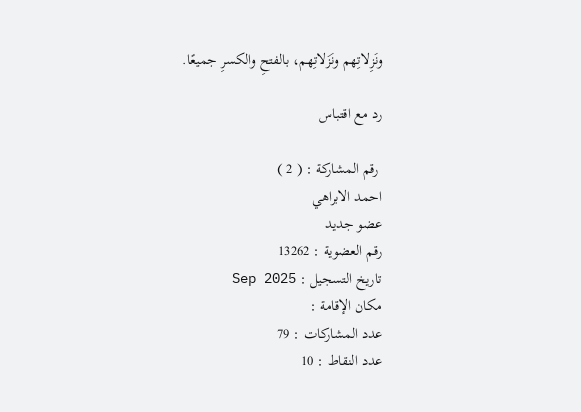ونَزِلاتِهم ونَزَلاتِهم، بالفتحِ والكسرِ جميعًا.

رد مع اقتباس

 رقم المشاركة : ( 2 )
احمد الابراهي
عضو جديد
رقم العضوية : 13262
تاريخ التسجيل : Sep 2025
مكان الإقامة :
عدد المشاركات : 79
عدد النقاط : 10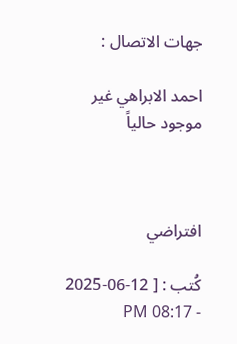جهات الاتصال :

احمد الابراهي غير موجود حالياً



افتراضي

كُتب : [ 12-06-2025 - 08:17 PM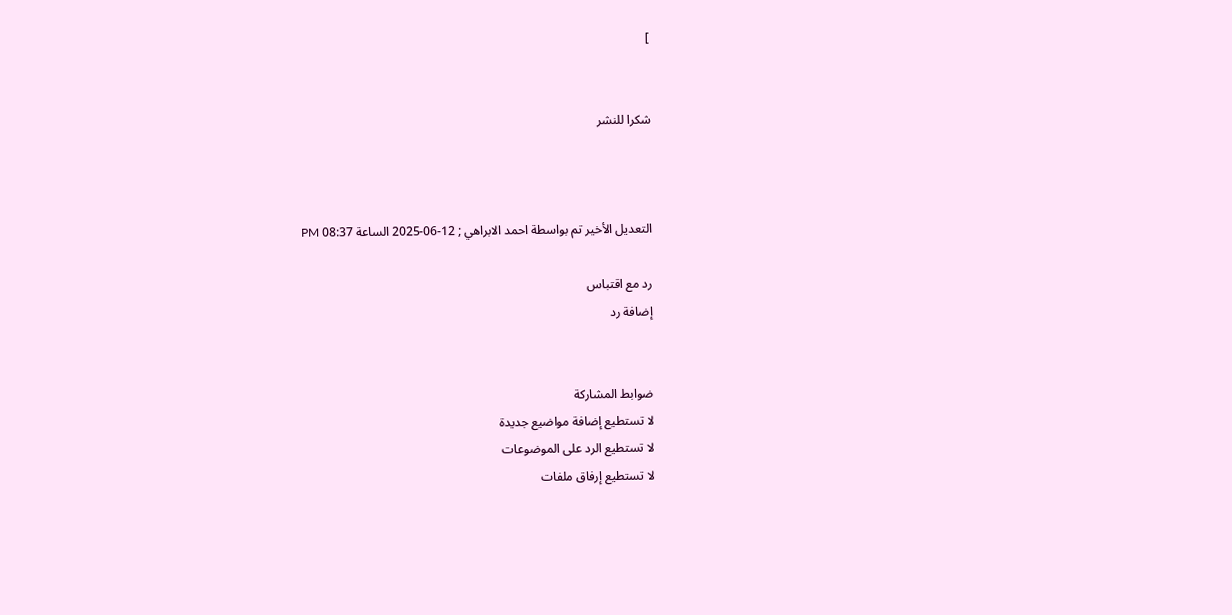]


شكرا للنشر



التعديل الأخير تم بواسطة احمد الابراهي ; 12-06-2025 الساعة 08:37 PM

رد مع اقتباس
إضافة رد


ضوابط المشاركة
لا تستطيع إضافة مواضيع جديدة
لا تستطيع الرد على الموضوعات
لا تستطيع إرفاق ملفات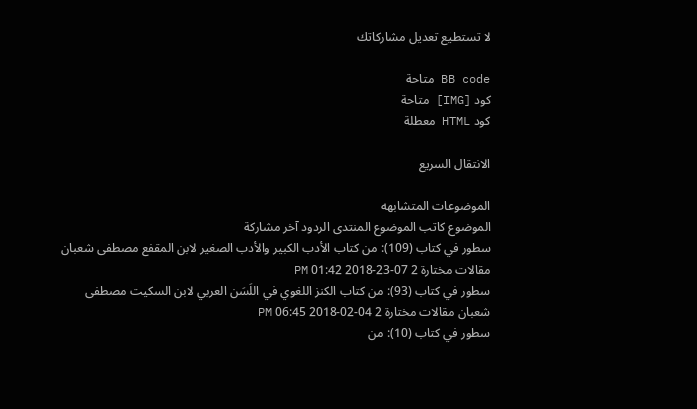لا تستطيع تعديل مشاركاتك

BB code متاحة
كود [IMG] متاحة
كود HTML معطلة

الانتقال السريع

الموضوعات المتشابهه
الموضوع كاتب الموضوع المنتدى الردود آخر مشاركة
سطور في كتاب (109): من كتاب الأدب الكبير والأدب الصغير لابن المقفع مصطفى شعبان مقالات مختارة 2 07-23-2018 01:42 PM
سطور في كتاب (93): من كتاب الكنز اللغوي في اللَسَن العربي لابن السكيت مصطفى شعبان مقالات مختارة 2 04-02-2018 06:45 PM
سطور في كتاب (10): من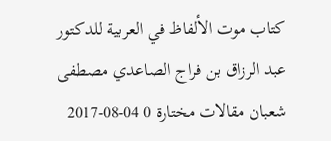كتاب موت الألفاظ في العربية للدكتور عبد الرزاق بن فراج الصاعدي مصطفى شعبان مقالات مختارة 0 04-08-2017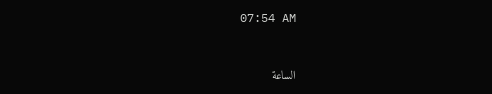07:54 AM


الساعة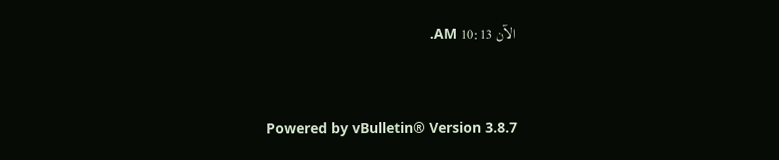الآن 10:13 AM.


Powered by vBulletin® Version 3.8.7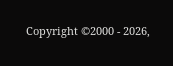Copyright ©2000 - 2026,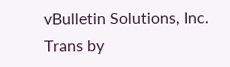vBulletin Solutions, Inc. Trans by